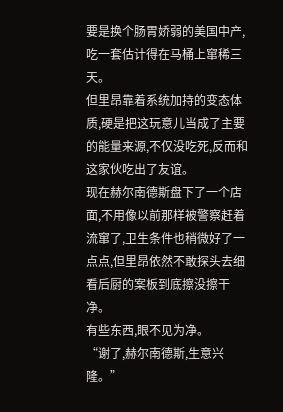要是换个肠胃娇弱的美国中产,吃一套估计得在马桶上窜稀三天。
但里昂靠着系统加持的变态体质,硬是把这玩意儿当成了主要的能量来源,不仅没吃死,反而和这家伙吃出了友谊。
现在赫尔南德斯盘下了一个店面,不用像以前那样被警察赶着流窜了,卫生条件也稍微好了一点点,但里昂依然不敢探头去细看后厨的案板到底擦没擦干净。
有些东西,眼不见为净。
“谢了,赫尔南德斯,生意兴隆。”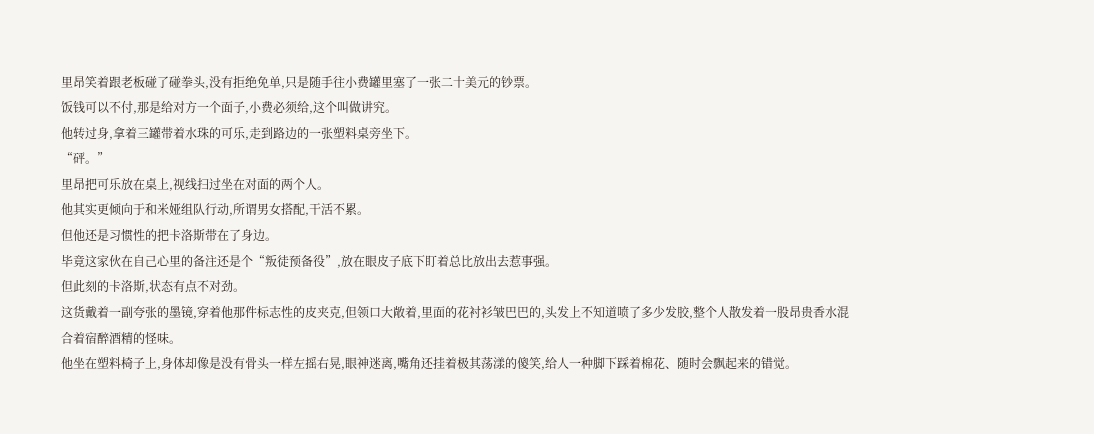里昂笑着跟老板碰了碰拳头,没有拒绝免单,只是随手往小费罐里塞了一张二十美元的钞票。
饭钱可以不付,那是给对方一个面子,小费必须给,这个叫做讲究。
他转过身,拿着三罐带着水珠的可乐,走到路边的一张塑料桌旁坐下。
“砰。”
里昂把可乐放在桌上,视线扫过坐在对面的两个人。
他其实更倾向于和米娅组队行动,所谓男女搭配,干活不累。
但他还是习惯性的把卡洛斯带在了身边。
毕竟这家伙在自己心里的备注还是个“叛徒预备役”,放在眼皮子底下盯着总比放出去惹事强。
但此刻的卡洛斯,状态有点不对劲。
这货戴着一副夸张的墨镜,穿着他那件标志性的皮夹克,但领口大敞着,里面的花衬衫皱巴巴的,头发上不知道喷了多少发胶,整个人散发着一股昂贵香水混合着宿醉酒精的怪味。
他坐在塑料椅子上,身体却像是没有骨头一样左摇右晃,眼神迷离,嘴角还挂着极其荡漾的傻笑,给人一种脚下踩着棉花、随时会飘起来的错觉。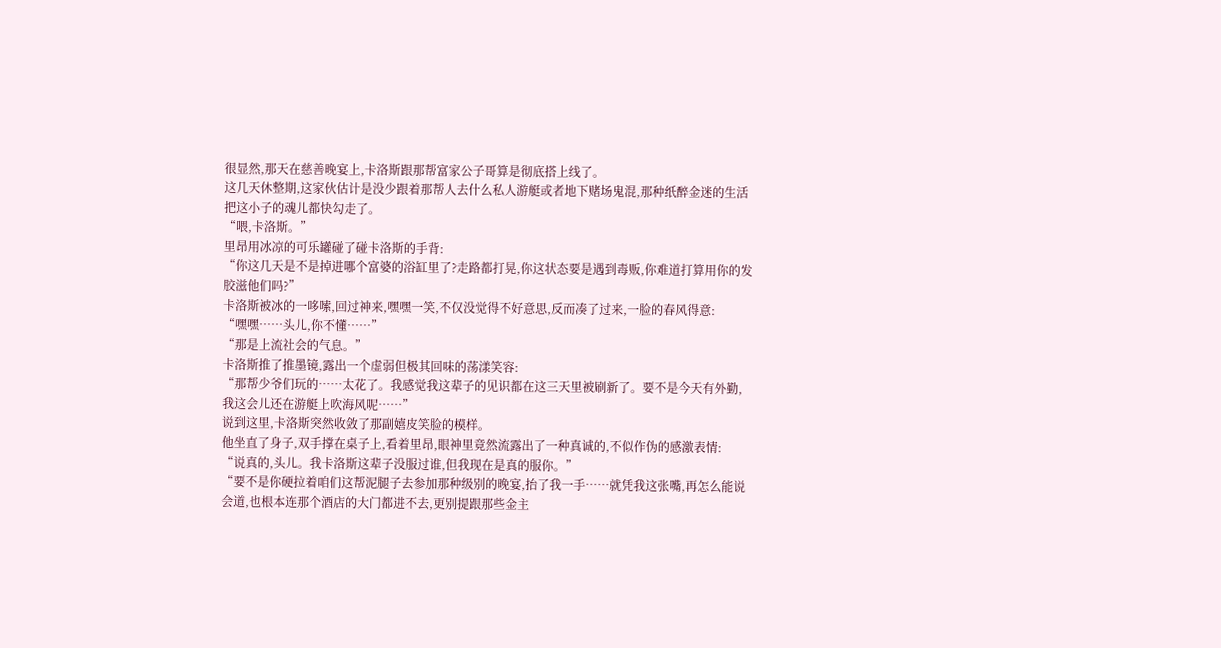很显然,那天在慈善晚宴上,卡洛斯跟那帮富家公子哥算是彻底搭上线了。
这几天休整期,这家伙估计是没少跟着那帮人去什么私人游艇或者地下赌场鬼混,那种纸醉金迷的生活把这小子的魂儿都快勾走了。
“喂,卡洛斯。”
里昂用冰凉的可乐罐碰了碰卡洛斯的手背:
“你这几天是不是掉进哪个富婆的浴缸里了?走路都打晃,你这状态要是遇到毒贩,你难道打算用你的发胶滋他们吗?”
卡洛斯被冰的一哆嗦,回过神来,嘿嘿一笑,不仅没觉得不好意思,反而凑了过来,一脸的春风得意:
“嘿嘿……头儿,你不懂……”
“那是上流社会的气息。”
卡洛斯推了推墨镜,露出一个虚弱但极其回味的荡漾笑容:
“那帮少爷们玩的……太花了。我感觉我这辈子的见识都在这三天里被刷新了。要不是今天有外勤,我这会儿还在游艇上吹海风呢……”
说到这里,卡洛斯突然收敛了那副嬉皮笑脸的模样。
他坐直了身子,双手撑在桌子上,看着里昂,眼神里竟然流露出了一种真诚的,不似作伪的感激表情:
“说真的,头儿。我卡洛斯这辈子没服过谁,但我现在是真的服你。”
“要不是你硬拉着咱们这帮泥腿子去参加那种级别的晚宴,抬了我一手……就凭我这张嘴,再怎么能说会道,也根本连那个酒店的大门都进不去,更别提跟那些金主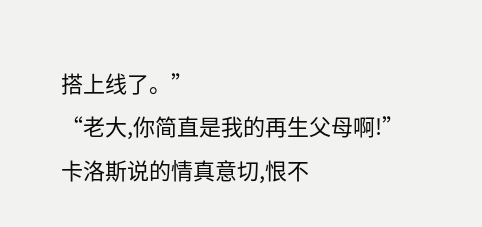搭上线了。”
“老大,你简直是我的再生父母啊!”
卡洛斯说的情真意切,恨不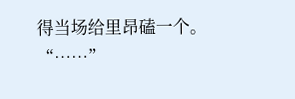得当场给里昂磕一个。
“……”